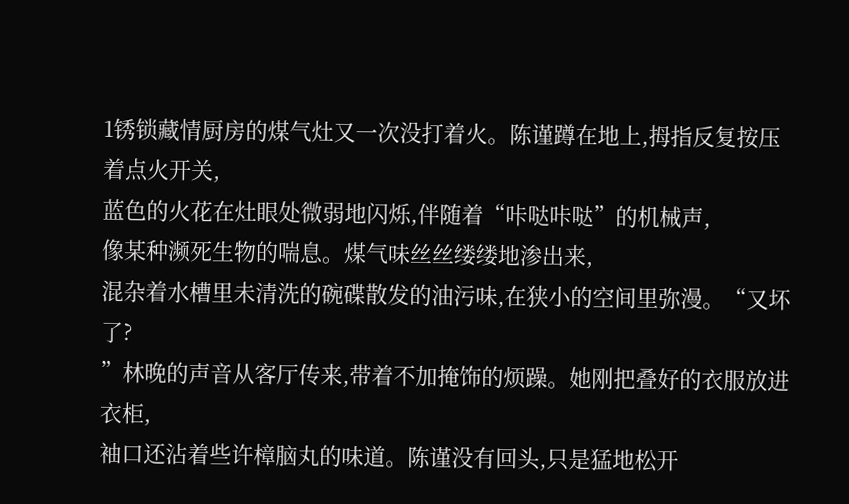1锈锁藏情厨房的煤气灶又一次没打着火。陈谨蹲在地上,拇指反复按压着点火开关,
蓝色的火花在灶眼处微弱地闪烁,伴随着“咔哒咔哒”的机械声,
像某种濒死生物的喘息。煤气味丝丝缕缕地渗出来,
混杂着水槽里未清洗的碗碟散发的油污味,在狭小的空间里弥漫。“又坏了?
”林晚的声音从客厅传来,带着不加掩饰的烦躁。她刚把叠好的衣服放进衣柜,
袖口还沾着些许樟脑丸的味道。陈谨没有回头,只是猛地松开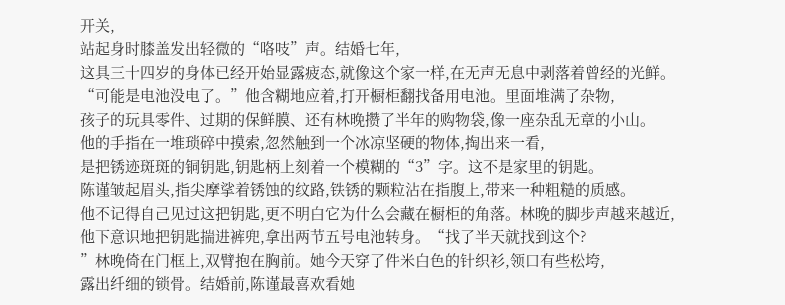开关,
站起身时膝盖发出轻微的“咯吱”声。结婚七年,
这具三十四岁的身体已经开始显露疲态,就像这个家一样,在无声无息中剥落着曾经的光鲜。
“可能是电池没电了。”他含糊地应着,打开橱柜翻找备用电池。里面堆满了杂物,
孩子的玩具零件、过期的保鲜膜、还有林晚攒了半年的购物袋,像一座杂乱无章的小山。
他的手指在一堆琐碎中摸索,忽然触到一个冰凉坚硬的物体,掏出来一看,
是把锈迹斑斑的铜钥匙,钥匙柄上刻着一个模糊的“3”字。这不是家里的钥匙。
陈谨皱起眉头,指尖摩挲着锈蚀的纹路,铁锈的颗粒沾在指腹上,带来一种粗糙的质感。
他不记得自己见过这把钥匙,更不明白它为什么会藏在橱柜的角落。林晚的脚步声越来越近,
他下意识地把钥匙揣进裤兜,拿出两节五号电池转身。“找了半天就找到这个?
”林晚倚在门框上,双臂抱在胸前。她今天穿了件米白色的针织衫,领口有些松垮,
露出纤细的锁骨。结婚前,陈谨最喜欢看她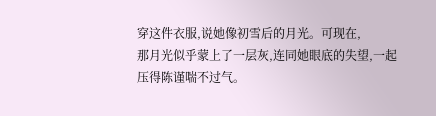穿这件衣服,说她像初雪后的月光。可现在,
那月光似乎蒙上了一层灰,连同她眼底的失望,一起压得陈谨喘不过气。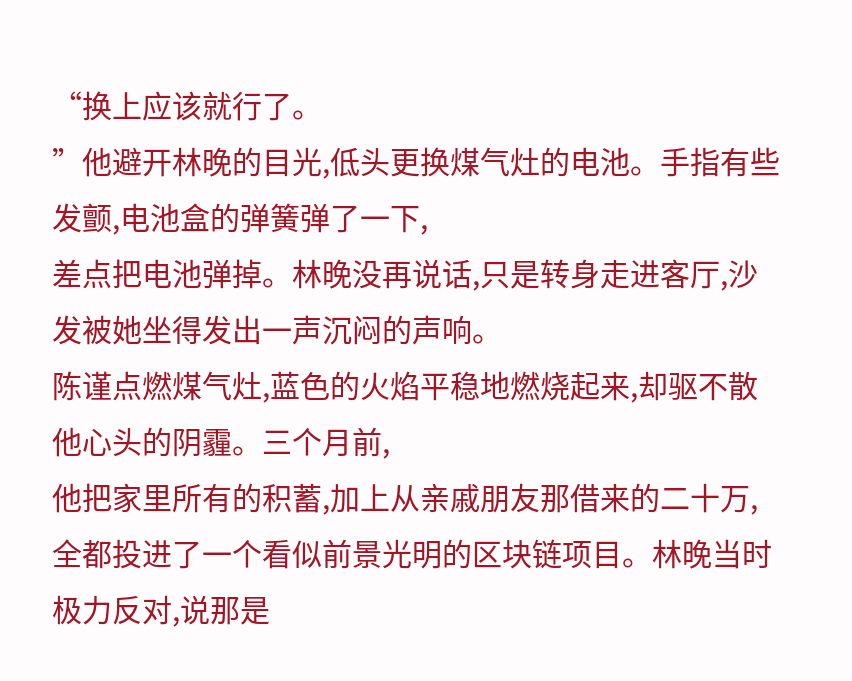“换上应该就行了。
”他避开林晚的目光,低头更换煤气灶的电池。手指有些发颤,电池盒的弹簧弹了一下,
差点把电池弹掉。林晚没再说话,只是转身走进客厅,沙发被她坐得发出一声沉闷的声响。
陈谨点燃煤气灶,蓝色的火焰平稳地燃烧起来,却驱不散他心头的阴霾。三个月前,
他把家里所有的积蓄,加上从亲戚朋友那借来的二十万,
全都投进了一个看似前景光明的区块链项目。林晚当时极力反对,说那是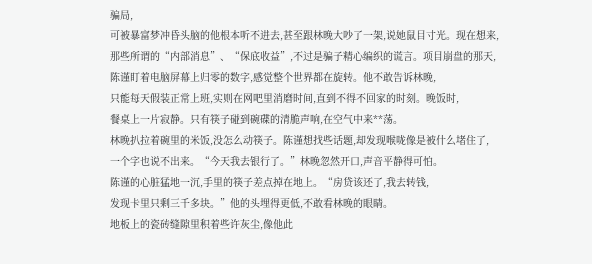骗局,
可被暴富梦冲昏头脑的他根本听不进去,甚至跟林晚大吵了一架,说她鼠目寸光。现在想来,
那些所谓的“内部消息”、“保底收益”,不过是骗子精心编织的谎言。项目崩盘的那天,
陈谨盯着电脑屏幕上归零的数字,感觉整个世界都在旋转。他不敢告诉林晚,
只能每天假装正常上班,实则在网吧里消磨时间,直到不得不回家的时刻。晚饭时,
餐桌上一片寂静。只有筷子碰到碗碟的清脆声响,在空气中来**荡。
林晚扒拉着碗里的米饭,没怎么动筷子。陈谨想找些话题,却发现喉咙像是被什么堵住了,
一个字也说不出来。“今天我去银行了。”林晚忽然开口,声音平静得可怕。
陈谨的心脏猛地一沉,手里的筷子差点掉在地上。“房贷该还了,我去转钱,
发现卡里只剩三千多块。”他的头埋得更低,不敢看林晚的眼睛。
地板上的瓷砖缝隙里积着些许灰尘,像他此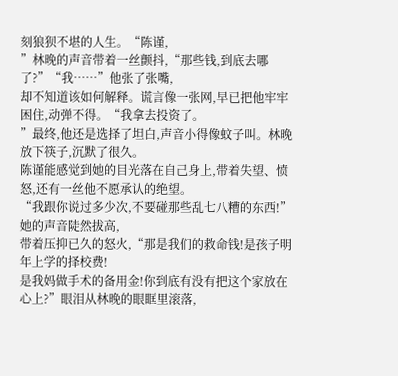刻狼狈不堪的人生。“陈谨,
”林晚的声音带着一丝颤抖,“那些钱,到底去哪了?”“我……”他张了张嘴,
却不知道该如何解释。谎言像一张网,早已把他牢牢困住,动弹不得。“我拿去投资了。
”最终,他还是选择了坦白,声音小得像蚊子叫。林晚放下筷子,沉默了很久。
陈谨能感觉到她的目光落在自己身上,带着失望、愤怒,还有一丝他不愿承认的绝望。
“我跟你说过多少次,不要碰那些乱七八糟的东西!”她的声音陡然拔高,
带着压抑已久的怒火,“那是我们的救命钱!是孩子明年上学的择校费!
是我妈做手术的备用金!你到底有没有把这个家放在心上?”眼泪从林晚的眼眶里滚落,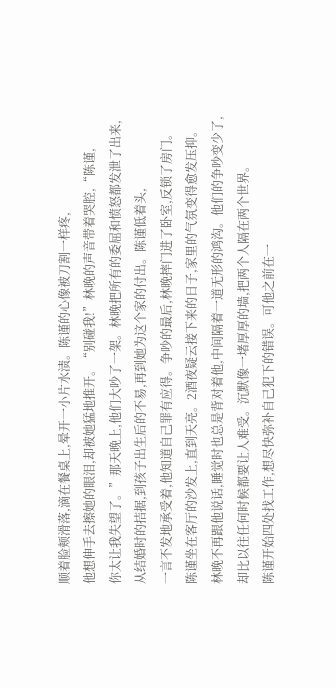顺着脸颊滑落,滴在餐桌上,晕开一小片水渍。陈谨的心像被刀割一样疼,
他想伸手去擦她的眼泪,却被她猛地推开。“别碰我!”林晚的声音带着哭腔,“陈谨,
你太让我失望了。”那天晚上,他们大吵了一架。林晚把所有的委屈和愤怒都发泄了出来,
从结婚时的拮据,到孩子出生后的不易,再到她为这个家的付出。陈谨低着头,
一言不发地承受着,他知道自己罪有应得。争吵的最后,林晚摔门进了卧室,反锁了房门。
陈谨坐在客厅的沙发上,直到天亮。2酒夜疑云接下来的日子,家里的气氛变得愈发压抑。
林晚不再跟他说话,睡觉时也总是背对着他,中间隔着一道无形的鸿沟。他们的争吵变少了,
却比以往任何时候都要让人难受。沉默像一堵厚厚的墙,把两个人隔在两个世界。
陈谨开始四处找工作,想尽快弥补自己犯下的错误。可他之前在一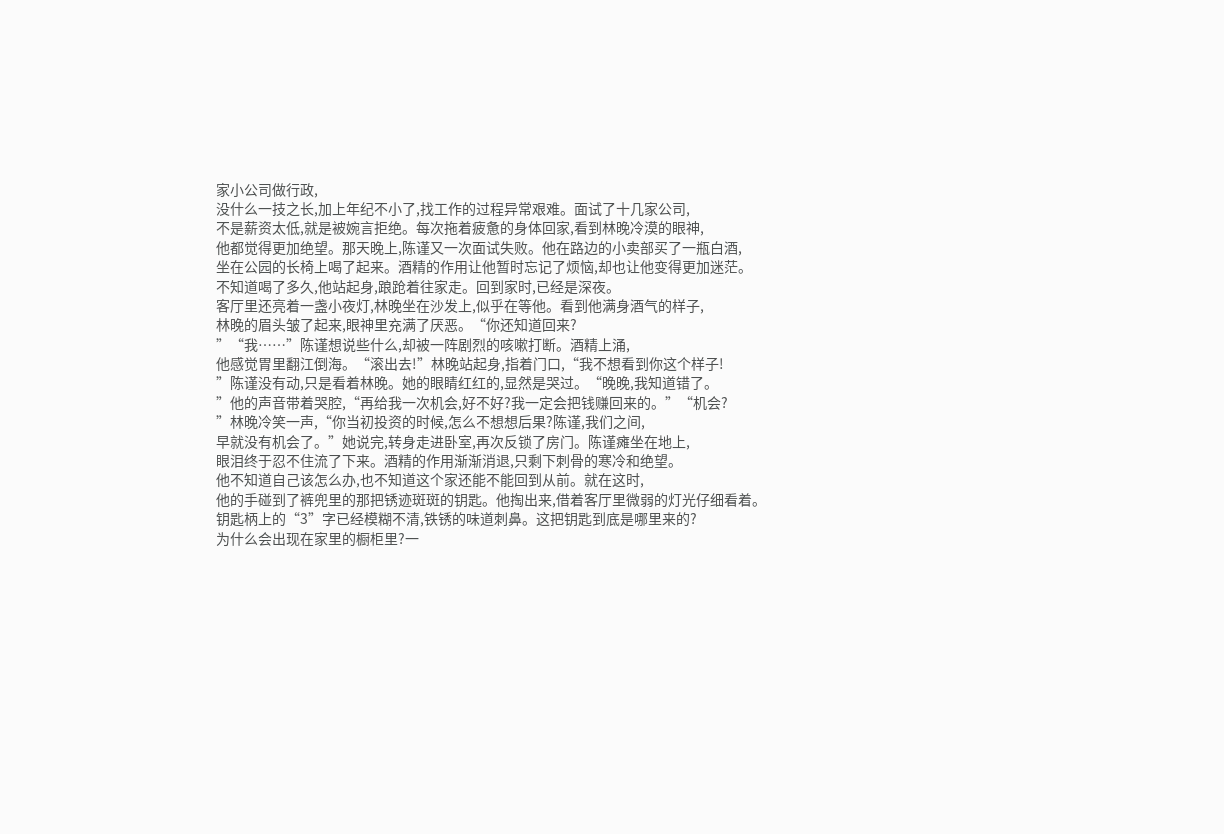家小公司做行政,
没什么一技之长,加上年纪不小了,找工作的过程异常艰难。面试了十几家公司,
不是薪资太低,就是被婉言拒绝。每次拖着疲惫的身体回家,看到林晚冷漠的眼神,
他都觉得更加绝望。那天晚上,陈谨又一次面试失败。他在路边的小卖部买了一瓶白酒,
坐在公园的长椅上喝了起来。酒精的作用让他暂时忘记了烦恼,却也让他变得更加迷茫。
不知道喝了多久,他站起身,踉跄着往家走。回到家时,已经是深夜。
客厅里还亮着一盏小夜灯,林晚坐在沙发上,似乎在等他。看到他满身酒气的样子,
林晚的眉头皱了起来,眼神里充满了厌恶。“你还知道回来?
”“我……”陈谨想说些什么,却被一阵剧烈的咳嗽打断。酒精上涌,
他感觉胃里翻江倒海。“滚出去!”林晚站起身,指着门口,“我不想看到你这个样子!
”陈谨没有动,只是看着林晚。她的眼睛红红的,显然是哭过。“晚晚,我知道错了。
”他的声音带着哭腔,“再给我一次机会,好不好?我一定会把钱赚回来的。”“机会?
”林晚冷笑一声,“你当初投资的时候,怎么不想想后果?陈谨,我们之间,
早就没有机会了。”她说完,转身走进卧室,再次反锁了房门。陈谨瘫坐在地上,
眼泪终于忍不住流了下来。酒精的作用渐渐消退,只剩下刺骨的寒冷和绝望。
他不知道自己该怎么办,也不知道这个家还能不能回到从前。就在这时,
他的手碰到了裤兜里的那把锈迹斑斑的钥匙。他掏出来,借着客厅里微弱的灯光仔细看着。
钥匙柄上的“3”字已经模糊不清,铁锈的味道刺鼻。这把钥匙到底是哪里来的?
为什么会出现在家里的橱柜里?一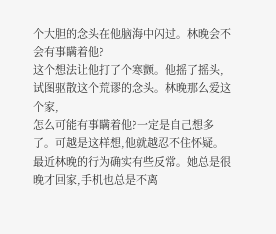个大胆的念头在他脑海中闪过。林晚会不会有事瞒着他?
这个想法让他打了个寒颤。他摇了摇头,试图驱散这个荒谬的念头。林晚那么爱这个家,
怎么可能有事瞒着他?一定是自己想多了。可越是这样想,他就越忍不住怀疑。
最近林晚的行为确实有些反常。她总是很晚才回家,手机也总是不离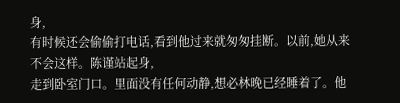身,
有时候还会偷偷打电话,看到他过来就匆匆挂断。以前,她从来不会这样。陈谨站起身,
走到卧室门口。里面没有任何动静,想必林晚已经睡着了。他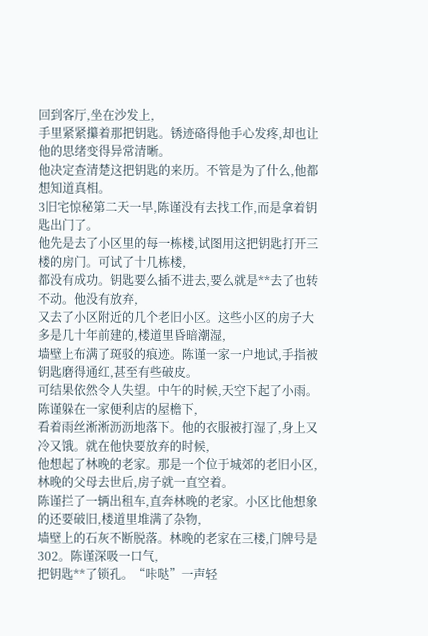回到客厅,坐在沙发上,
手里紧紧攥着那把钥匙。锈迹硌得他手心发疼,却也让他的思绪变得异常清晰。
他决定查清楚这把钥匙的来历。不管是为了什么,他都想知道真相。
3旧宅惊秘第二天一早,陈谨没有去找工作,而是拿着钥匙出门了。
他先是去了小区里的每一栋楼,试图用这把钥匙打开三楼的房门。可试了十几栋楼,
都没有成功。钥匙要么插不进去,要么就是**去了也转不动。他没有放弃,
又去了小区附近的几个老旧小区。这些小区的房子大多是几十年前建的,楼道里昏暗潮湿,
墙壁上布满了斑驳的痕迹。陈谨一家一户地试,手指被钥匙磨得通红,甚至有些破皮。
可结果依然令人失望。中午的时候,天空下起了小雨。陈谨躲在一家便利店的屋檐下,
看着雨丝淅淅沥沥地落下。他的衣服被打湿了,身上又冷又饿。就在他快要放弃的时候,
他想起了林晚的老家。那是一个位于城郊的老旧小区,林晚的父母去世后,房子就一直空着。
陈谨拦了一辆出租车,直奔林晚的老家。小区比他想象的还要破旧,楼道里堆满了杂物,
墙壁上的石灰不断脱落。林晚的老家在三楼,门牌号是302。陈谨深吸一口气,
把钥匙**了锁孔。“咔哒”一声轻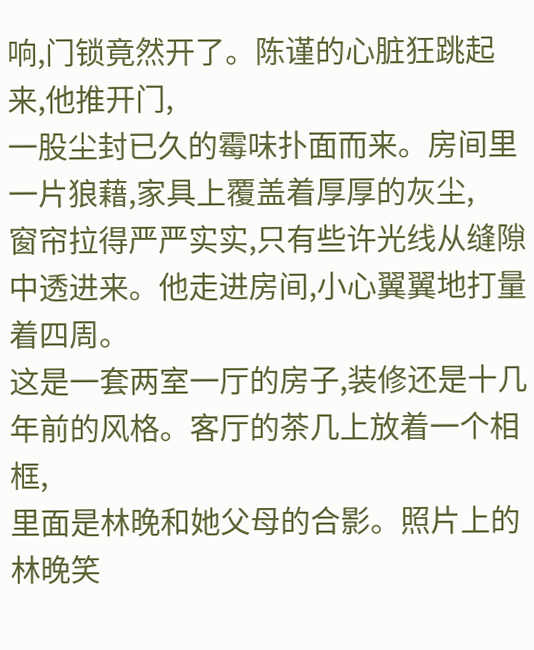响,门锁竟然开了。陈谨的心脏狂跳起来,他推开门,
一股尘封已久的霉味扑面而来。房间里一片狼藉,家具上覆盖着厚厚的灰尘,
窗帘拉得严严实实,只有些许光线从缝隙中透进来。他走进房间,小心翼翼地打量着四周。
这是一套两室一厅的房子,装修还是十几年前的风格。客厅的茶几上放着一个相框,
里面是林晚和她父母的合影。照片上的林晚笑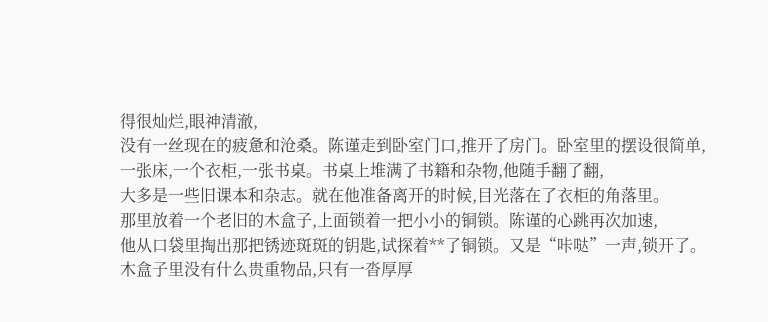得很灿烂,眼神清澈,
没有一丝现在的疲惫和沧桑。陈谨走到卧室门口,推开了房门。卧室里的摆设很简单,
一张床,一个衣柜,一张书桌。书桌上堆满了书籍和杂物,他随手翻了翻,
大多是一些旧课本和杂志。就在他准备离开的时候,目光落在了衣柜的角落里。
那里放着一个老旧的木盒子,上面锁着一把小小的铜锁。陈谨的心跳再次加速,
他从口袋里掏出那把锈迹斑斑的钥匙,试探着**了铜锁。又是“咔哒”一声,锁开了。
木盒子里没有什么贵重物品,只有一沓厚厚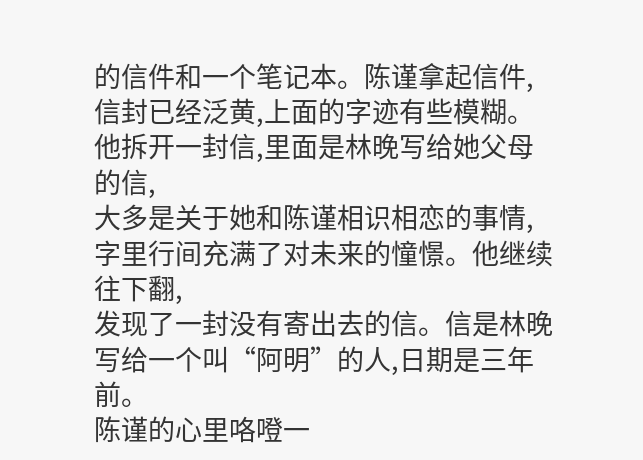的信件和一个笔记本。陈谨拿起信件,
信封已经泛黄,上面的字迹有些模糊。他拆开一封信,里面是林晚写给她父母的信,
大多是关于她和陈谨相识相恋的事情,字里行间充满了对未来的憧憬。他继续往下翻,
发现了一封没有寄出去的信。信是林晚写给一个叫“阿明”的人,日期是三年前。
陈谨的心里咯噔一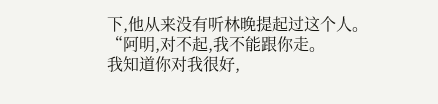下,他从来没有听林晚提起过这个人。“阿明,对不起,我不能跟你走。
我知道你对我很好,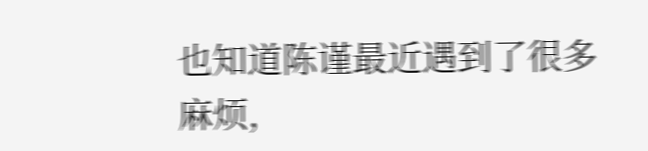也知道陈谨最近遇到了很多麻烦,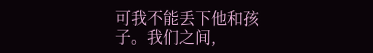可我不能丢下他和孩子。我们之间,